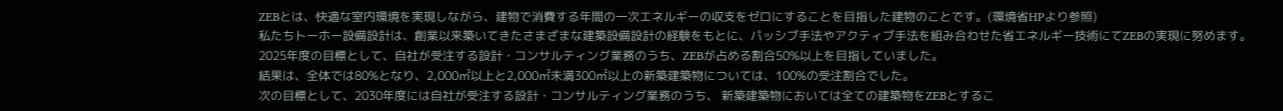ZEBとは、快適な室内環境を実現しながら、建物で消費する年間の一次エネルギーの収支をゼロにすることを目指した建物のことです。(環境省HPより参照)
私たちトーホー設備設計は、創業以来築いてきたさまざまな建築設備設計の経験をもとに、パッシブ手法やアクティブ手法を組み合わせた省エネルギー技術にてZEBの実現に努めます。
2025年度の目標として、自社が受注する設計・コンサルティング業務のうち、ZEBが占める割合50%以上を目指していました。
結果は、全体では80%となり、2,000㎡以上と2,000㎡未満300㎡以上の新築建築物については、100%の受注割合でした。
次の目標として、2030年度には自社が受注する設計・コンサルティング業務のうち、 新築建築物においては全ての建築物をZEBとするこ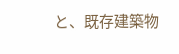と、既存建築物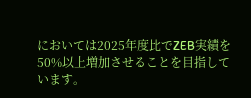においては2025年度比でZEB実績を50%以上増加させることを目指しています。